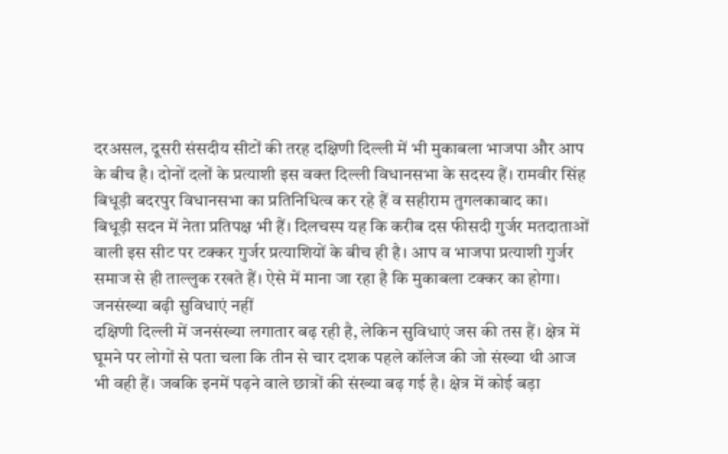दरअसल, दूसरी संसदीय सीटों की तरह दक्षिणी दिल्ली में भी मुकाबला भाजपा और आप के बीच है। दोनों दलों के प्रत्याशी इस वक्त दिल्ली विधानसभा के सदस्य हैं। रामवीर सिंह बिधूड़ी बदरपुर विधानसभा का प्रतिनिधित्व कर रहे हैं व सहीराम तुगलकाबाद का। बिधूड़ी सदन में नेता प्रतिपक्ष भी हैं। दिलचस्प यह कि करीब दस फीसदी गुर्जर मतदाताओं वाली इस सीट पर टक्कर गुर्जर प्रत्याशियों के बीच ही है। आप व भाजपा प्रत्याशी गुर्जर समाज से ही ताल्लुक रखते हैं। ऐसे में माना जा रहा है कि मुकाबला टक्कर का होगा।
जनसंख्या बढ़ी सुविधाएं नहीं
दक्षिणी दिल्ली में जनसंख्या लगातार बढ़ रही है, लेकिन सुविधाएं जस की तस हैं। क्षेत्र में घूमने पर लोगों से पता चला कि तीन से चार दशक पहले कॉलेज की जो संख्या थी आज भी वही हैं। जबकि इनमें पढ़ने वाले छात्रों की संख्या बढ़ गई है। क्षेत्र में कोई बड़ा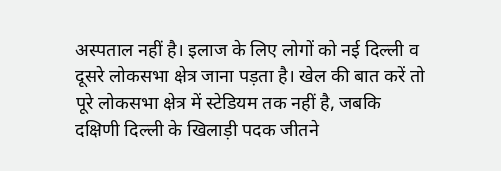अस्पताल नहीं है। इलाज के लिए लोगों को नई दिल्ली व दूसरे लोकसभा क्षेत्र जाना पड़ता है। खेल की बात करें तो पूरे लोकसभा क्षेत्र में स्टेडियम तक नहीं है, जबकि दक्षिणी दिल्ली के खिलाड़ी पदक जीतने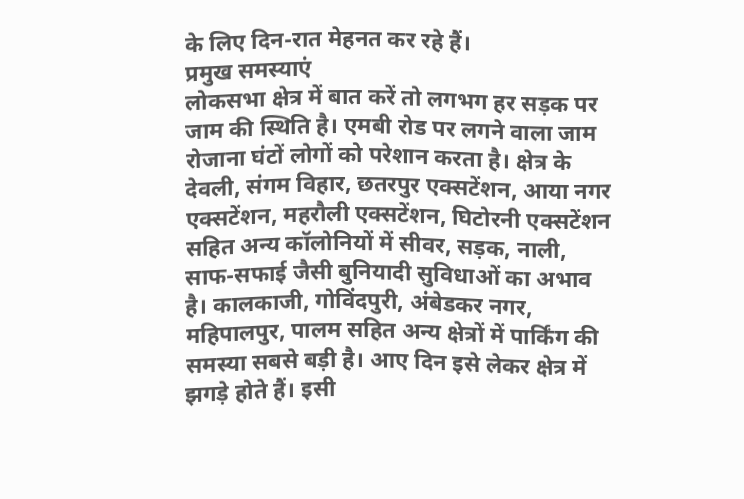के लिए दिन-रात मेहनत कर रहे हैं।
प्रमुख समस्याएं
लोकसभा क्षेत्र में बात करें तो लगभग हर सड़क पर जाम की स्थिति है। एमबी रोड पर लगने वाला जाम रोजाना घंटों लोगों को परेशान करता है। क्षेत्र के देवली, संगम विहार, छतरपुर एक्सटेंशन, आया नगर एक्सटेंशन, महरौली एक्सटेंशन, घिटोरनी एक्सटेंशन सहित अन्य कॉलोनियों में सीवर, सड़क, नाली, साफ-सफाई जैसी बुनियादी सुविधाओं का अभाव है। कालकाजी, गोविंदपुरी, अंबेडकर नगर, महिपालपुर, पालम सहित अन्य क्षेत्रों में पार्किंग की समस्या सबसे बड़ी है। आए दिन इसे लेकर क्षेत्र में झगड़े होते हैं। इसी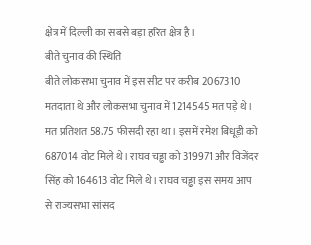क्षेत्र में दिल्ली का सबसे बड़ा हरित क्षेत्र है।
बीते चुनाव की स्थिति
बीते लोकसभा चुनाव में इस सीट पर करीब 2067310 मतदाता थे और लोकसभा चुनाव में 1214545 मत पड़े थे। मत प्रतिशत 58.75 फीसदी रहा था। इसमें रमेश बिधूड़ी को 687014 वोट मिले थे। राघव चड्ढा को 319971 और विजेंदर सिंह को 164613 वोट मिले थे। राघव चड्ढा इस समय आप से राज्यसभा सांसद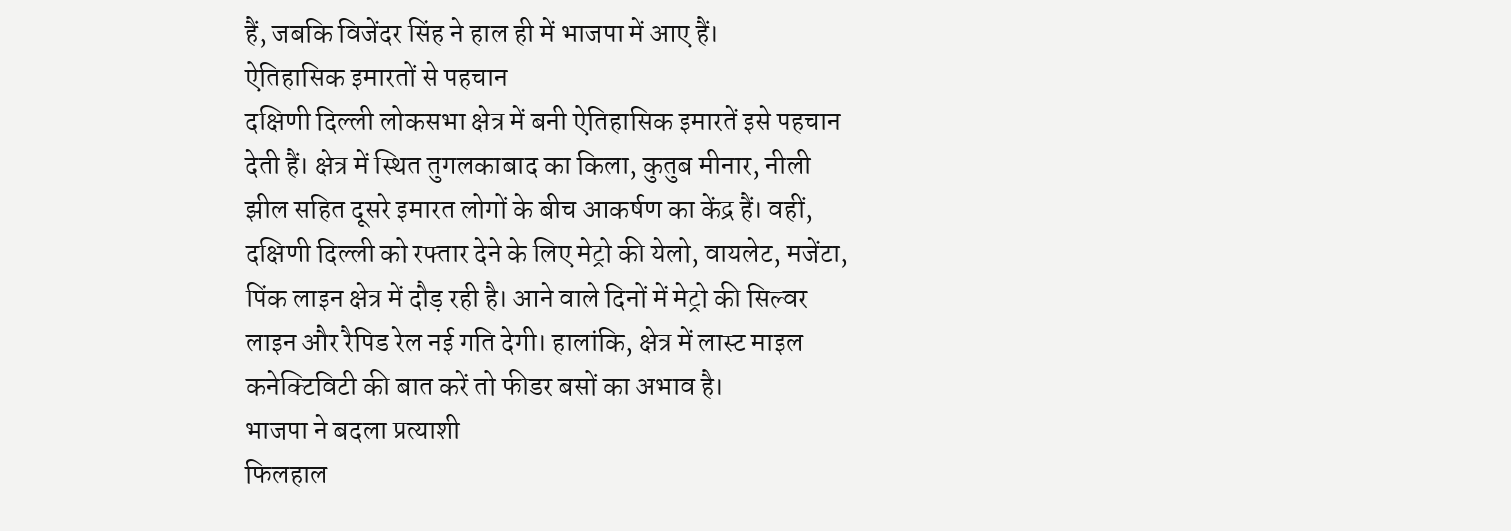हैं, जबकि विजेंदर सिंह ने हाल ही में भाजपा में आए हैं।
ऐतिहासिक इमारतों से पहचान
दक्षिणी दिल्ली लोकसभा क्षेत्र में बनी ऐतिहासिक इमारतें इसे पहचान देती हैं। क्षेत्र में स्थित तुगलकाबाद का किला, कुतुब मीनार, नीली झील सहित दूसरे इमारत लोगों के बीच आकर्षण का केंद्र हैं। वहीं, दक्षिणी दिल्ली को रफ्तार देने के लिए मेट्रो की येलो, वायलेट, मजेंटा, पिंक लाइन क्षेत्र में दौड़ रही है। आने वाले दिनों में मेट्रो की सिल्वर लाइन और रैपिड रेल नई गति देगी। हालांकि, क्षेत्र में लास्ट माइल कनेक्टिविटी की बात करें तो फीडर बसों का अभाव है।
भाजपा ने बदला प्रत्याशी
फिलहाल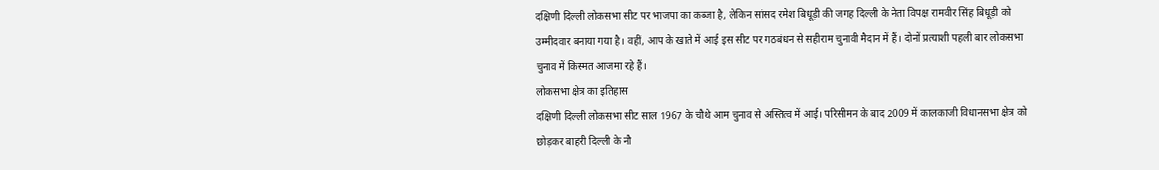दक्षिणी दिल्ली लोकसभा सीट पर भाजपा का कब्जा है, लेकिन सांसद रमेश बिधूड़ी की जगह दिल्ली के नेता विपक्ष रामवीर सिंह बिधूड़ी को उम्मीदवार बनाया गया है। वहीं, आप के खाते में आई इस सीट पर गठबंधन से सहीराम चुनावी मैदान में हैं। दोनों प्रत्याशी पहली बार लोकसभा चुनाव में किस्मत आजमा रहे हैं।
लोकसभा क्षेत्र का इतिहास
दक्षिणी दिल्ली लोकसभा सीट साल 1967 के चौथे आम चुनाव से अस्तित्व में आई। परिसीमन के बाद 2009 में कालकाजी विधानसभा क्षेत्र को छोड़कर बाहरी दिल्ली के नौ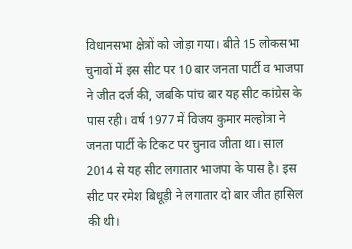विधानसभा क्षेत्रों को जोड़ा गया। बीते 15 लोकसभा चुनावों में इस सीट पर 10 बार जनता पार्टी व भाजपा ने जीत दर्ज की, जबकि पांच बार यह सीट कांग्रेस के पास रही। वर्ष 1977 में विजय कुमार मल्होत्रा ने जनता पार्टी के टिकट पर चुनाव जीता था। साल 2014 से यह सीट लगातार भाजपा के पास है। इस सीट पर रमेश बिधूड़ी ने लगातार दो बार जीत हासिल की थी।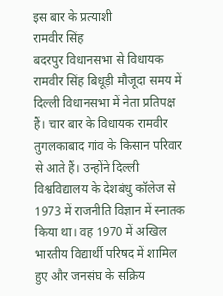इस बार के प्रत्याशी
रामवीर सिंह
बदरपुर विधानसभा से विधायक रामवीर सिंह बिधूड़ी मौजूदा समय में दिल्ली विधानसभा में नेता प्रतिपक्ष हैं। चार बार के विधायक रामवीर तुगलकाबाद गांव के किसान परिवार से आते हैं। उन्होंने दिल्ली विश्वविद्यालय के देशबंधु कॉलेज से 1973 में राजनीति विज्ञान में स्नातक किया था। वह 1970 में अखिल भारतीय विद्यार्थी परिषद में शामिल हुए और जनसंघ के सक्रिय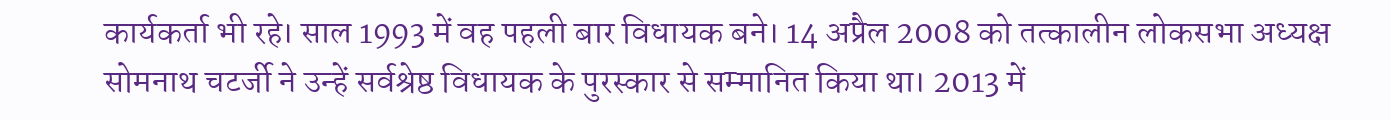कार्यकर्ता भी रहे। साल 1993 में वह पहली बार विधायक बने। 14 अप्रैल 2008 को तत्कालीन लोकसभा अध्यक्ष सोमनाथ चटर्जी ने उन्हें सर्वश्रेष्ठ विधायक के पुरस्कार से सम्मानित किया था। 2013 में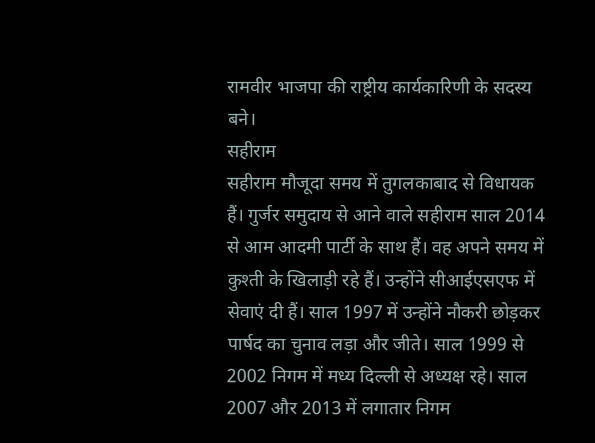रामवीर भाजपा की राष्ट्रीय कार्यकारिणी के सदस्य बने।
सहीराम
सहीराम मौजूदा समय में तुगलकाबाद से विधायक हैं। गुर्जर समुदाय से आने वाले सहीराम साल 2014 से आम आदमी पार्टी के साथ हैं। वह अपने समय में कुश्ती के खिलाड़ी रहे हैं। उन्होंने सीआईएसएफ में सेवाएं दी हैं। साल 1997 में उन्होंने नौकरी छोड़कर पार्षद का चुनाव लड़ा और जीते। साल 1999 से 2002 निगम में मध्य दिल्ली से अध्यक्ष रहे। साल 2007 और 2013 में लगातार निगम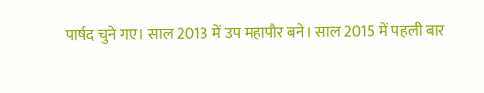पार्षद चुने गए। साल 2013 में उप महापौर बने। साल 2015 में पहली बार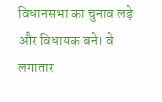विधानसभा का चुनाव लड़े और विधायक बने। वे लगातार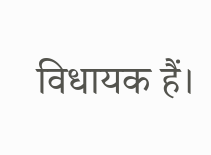विधायक हैं।